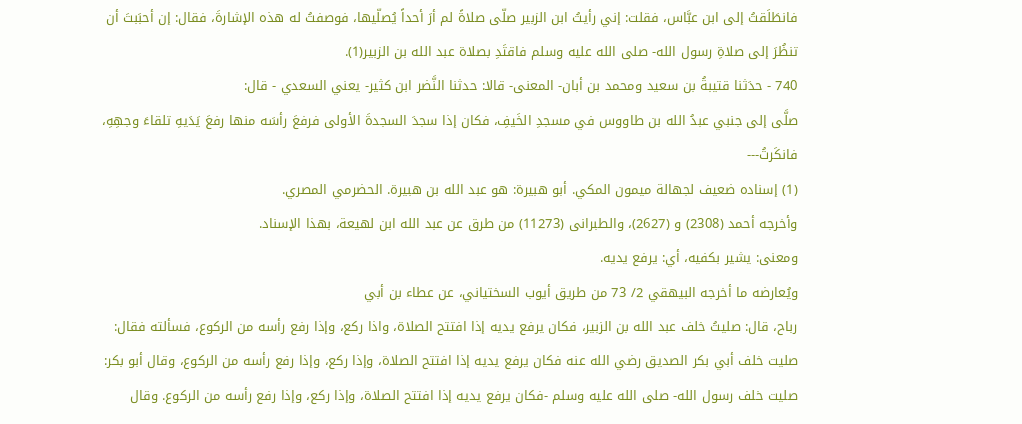فانطَلَقتُ إلى ابن عبَّاس، فقلت: إني رأيتُ ابن الزبير صلّى صلاةً لم أرَ أحداً يُصلّيها، فوصفتُ له هذه الإشارةَ، فقال: إن أحبَبتَ أن تنظُرَ إلى صلاةِ رسول الله- صلى الله عليه وسلم فاقتَدِ بصلاة عبد الله بن الزبير(1).
740 - حدَثنا قتيبةُ بن سعيد ومحمد بن أبان- المعنى- قالا: حدثنا النَّضر ابن كثير- يعني السعدي - قال:
صلَّى إلى جنبي عبدُ الله بن طاووس في مسجدِ الخَيفِ، فكان إذا سجدَ السجدةَ الأولى فرفعَ رأسَه منها رفعَ يَدَيهِ تلقاءَ وجهِهِ، فانكَرتُ---
(1) إسناده ضعيف لجهالة ميمون المكي. أبو هبيرة: هو عبد الله بن هبيرة. الحضرمي المصري.
وأخرجه أحمد (2308) و (2627)، والطبرانى (11273) من طرق عن عبد الله ابن لهيعة، بهذا الإسناد.
ومعنى: يشير بكفيه، أي: يرفع يديه.
ويُعارضه ما أخرجه البيهقي 2/ 73 من طريق أيوب السختياني، عن عطاء بن أبي
رباح، قال: صليتُ خلف عبد الله بن الزبير، فكان يرفع يديه إذا افتتح الصلاة، واذا ركع، وإذا رفع رأسه من الركوع، فسألته فقال: صليت خلف أبي بكر الصديق رضي الله عنه فكان يرفع يديه إذا افتتح الصلاة، وإذا ركع، وإذا رفع رأسه من الركوع، وقال أبو بكر: صليت خلف رسول الله- صلى الله عليه وسلم -فكان يرفع يديه إذا افتتح الصلاة، وإذا ركع، وإذا رفع رأسه من الركوع. وقال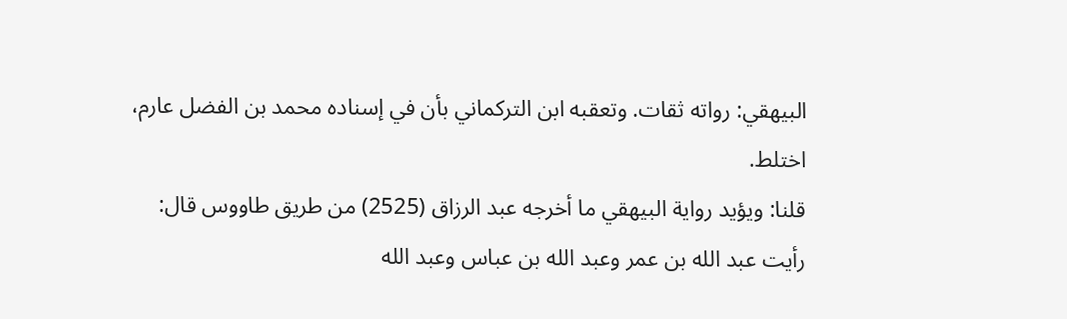البيهقي: رواته ثقات. وتعقبه ابن التركماني بأن في إسناده محمد بن الفضل عارم، اختلط.
قلنا: ويؤيد رواية البيهقي ما أخرجه عبد الرزاق (2525) من طريق طاووس قال: رأيت عبد الله بن عمر وعبد الله بن عباس وعبد الله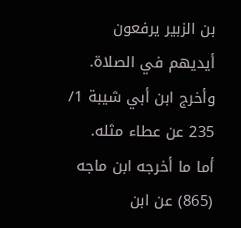بن الزبير يرفعون أيديهم في الصلاة. وأخرج ابن أبي شيبة 1/ 235 عن عطاء مثله.
أما ما أخرجه ابن ماجه (865) عن ابن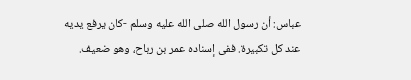عباس: أن رسول الله صلى الله عليه وسلم -كان يرفع يديه
عند كل تكبيرة. ففى إسناده عمر بن رباح، وهو ضعيف.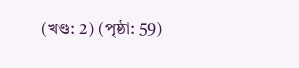(খণ্ড: 2) (পৃষ্ঠা: 59)